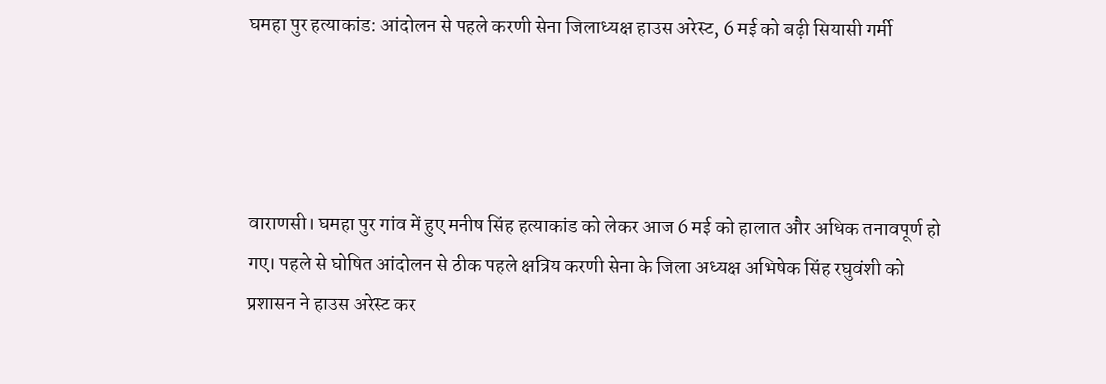घमहा पुर हत्याकांड: आंदोलन से पहले करणी सेना जिलाध्यक्ष हाउस अरेस्ट, 6 मई को बढ़ी सियासी गर्मी




वाराणसी। घमहा पुर गांव में हुए मनीष सिंह हत्याकांड को लेकर आज 6 मई को हालात और अधिक तनावपूर्ण हो गए। पहले से घोषित आंदोलन से ठीक पहले क्षत्रिय करणी सेना के जिला अध्यक्ष अभिषेक सिंह रघुवंशी को प्रशासन ने हाउस अरेस्ट कर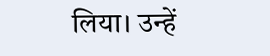लिया। उन्हें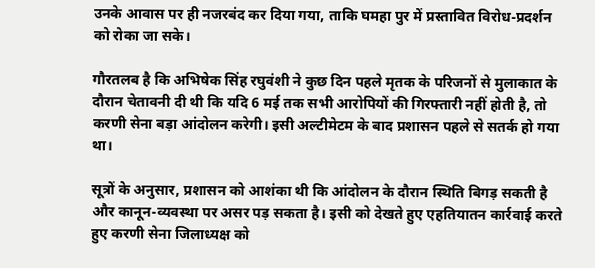उनके आवास पर ही नजरबंद कर दिया गया, ताकि घमहा पुर में प्रस्तावित विरोध-प्रदर्शन को रोका जा सके।

गौरतलब है कि अभिषेक सिंह रघुवंशी ने कुछ दिन पहले मृतक के परिजनों से मुलाकात के दौरान चेतावनी दी थी कि यदि 6 मई तक सभी आरोपियों की गिरफ्तारी नहीं होती है, तो करणी सेना बड़ा आंदोलन करेगी। इसी अल्टीमेटम के बाद प्रशासन पहले से सतर्क हो गया था।

सूत्रों के अनुसार, प्रशासन को आशंका थी कि आंदोलन के दौरान स्थिति बिगड़ सकती है और कानून-व्यवस्था पर असर पड़ सकता है। इसी को देखते हुए एहतियातन कार्रवाई करते हुए करणी सेना जिलाध्यक्ष को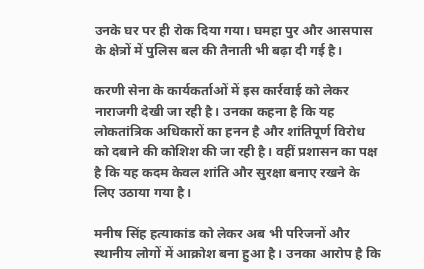उनके घर पर ही रोक दिया गया। घमहा पुर और आसपास के क्षेत्रों में पुलिस बल की तैनाती भी बढ़ा दी गई है।

करणी सेना के कार्यकर्ताओं में इस कार्रवाई को लेकर नाराजगी देखी जा रही है। उनका कहना है कि यह लोकतांत्रिक अधिकारों का हनन है और शांतिपूर्ण विरोध को दबाने की कोशिश की जा रही है। वहीं प्रशासन का पक्ष है कि यह कदम केवल शांति और सुरक्षा बनाए रखने के लिए उठाया गया है।

मनीष सिंह हत्याकांड को लेकर अब भी परिजनों और स्थानीय लोगों में आक्रोश बना हुआ है। उनका आरोप है कि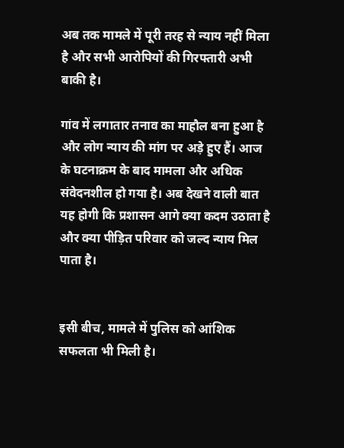अब तक मामले में पूरी तरह से न्याय नहीं मिला है और सभी आरोपियों की गिरफ्तारी अभी बाकी है।

गांव में लगातार तनाव का माहौल बना हुआ है और लोग न्याय की मांग पर अड़े हुए हैं। आज के घटनाक्रम के बाद मामला और अधिक संवेदनशील हो गया है। अब देखने वाली बात यह होगी कि प्रशासन आगे क्या कदम उठाता है और क्या पीड़ित परिवार को जल्द न्याय मिल पाता है।


इसी बीच, मामले में पुलिस को आंशिक सफलता भी मिली है।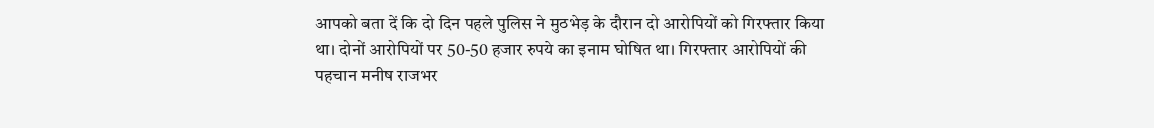आपको बता दें कि दो दिन पहले पुलिस ने मुठभेड़ के दौरान दो आरोपियों को गिरफ्तार किया था। दोनों आरोपियों पर 50-50 हजार रुपये का इनाम घोषित था। गिरफ्तार आरोपियों की पहचान मनीष राजभर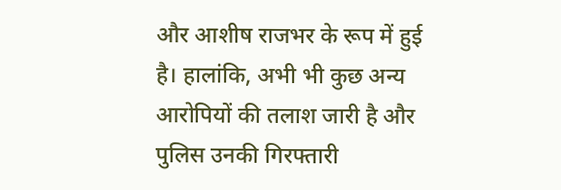और आशीष राजभर के रूप में हुई है। हालांकि, अभी भी कुछ अन्य आरोपियों की तलाश जारी है और पुलिस उनकी गिरफ्तारी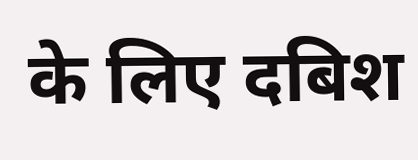के लिए दबिश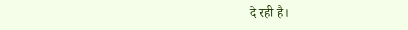दे रही है।